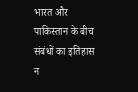भारत और पाकिस्तान के बीच संबंधों का इतिहास न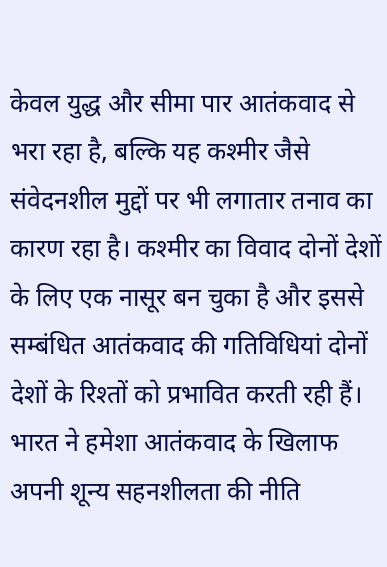केवल युद्ध और सीमा पार आतंकवाद से भरा रहा है, बल्कि यह कश्मीर जैसे संवेदनशील मुद्दों पर भी लगातार तनाव का कारण रहा है। कश्मीर का विवाद दोनों देशों के लिए एक नासूर बन चुका है और इससे सम्बंधित आतंकवाद की गतिविधियां दोनों देशों के रिश्तों को प्रभावित करती रही हैं। भारत ने हमेशा आतंकवाद के खिलाफ अपनी शून्य सहनशीलता की नीति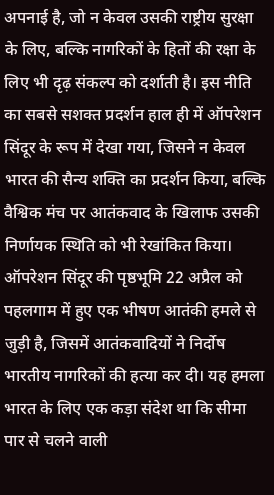अपनाई है, जो न केवल उसकी राष्ट्रीय सुरक्षा के लिए, बल्कि नागरिकों के हितों की रक्षा के लिए भी दृढ़ संकल्प को दर्शाती है। इस नीति का सबसे सशक्त प्रदर्शन हाल ही में ऑपरेशन सिंदूर के रूप में देखा गया, जिसने न केवल भारत की सैन्य शक्ति का प्रदर्शन किया, बल्कि वैश्विक मंच पर आतंकवाद के खिलाफ उसकी निर्णायक स्थिति को भी रेखांकित किया।
ऑपरेशन सिंदूर की पृष्ठभूमि 22 अप्रैल को पहलगाम में हुए एक भीषण आतंकी हमले से जुड़ी है, जिसमें आतंकवादियों ने निर्दोष भारतीय नागरिकों की हत्या कर दी। यह हमला भारत के लिए एक कड़ा संदेश था कि सीमा पार से चलने वाली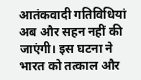आतंकवादी गतिविधियां अब और सहन नहीं की जाएंगी। इस घटना ने भारत को तत्काल और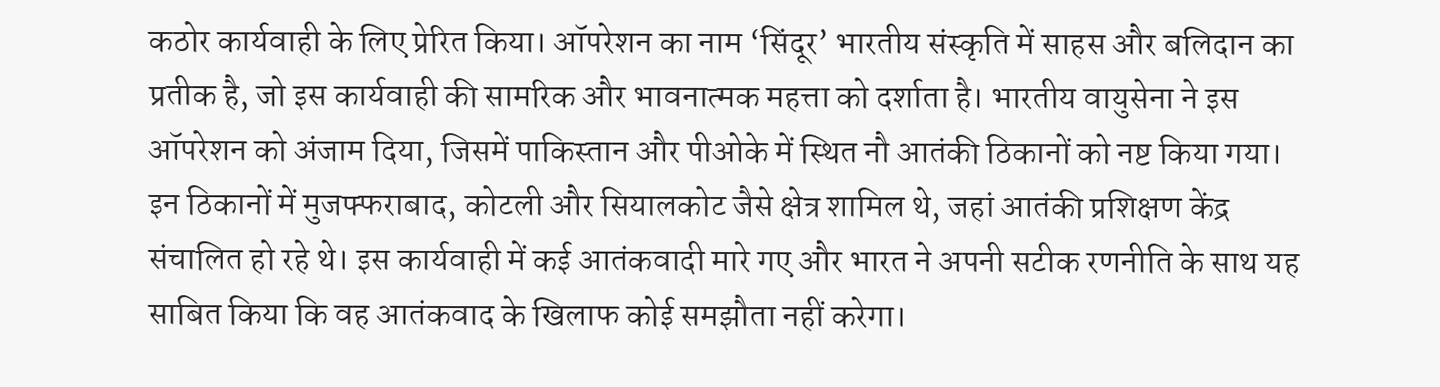कठोर कार्यवाही के लिए प्रेरित किया। ऑपरेशन का नाम ‘सिंदूर’ भारतीय संस्कृति में साहस और बलिदान का प्रतीक है, जो इस कार्यवाही की सामरिक और भावनात्मक महत्ता को दर्शाता है। भारतीय वायुसेना ने इस ऑपरेशन को अंजाम दिया, जिसमें पाकिस्तान और पीओके में स्थित नौ आतंकी ठिकानों को नष्ट किया गया। इन ठिकानों में मुजफ्फराबाद, कोटली और सियालकोट जैसे क्षेत्र शामिल थे, जहां आतंकी प्रशिक्षण केंद्र संचालित हो रहे थे। इस कार्यवाही में कई आतंकवादी मारे गए और भारत ने अपनी सटीक रणनीति के साथ यह साबित किया कि वह आतंकवाद के खिलाफ कोई समझौता नहीं करेगा।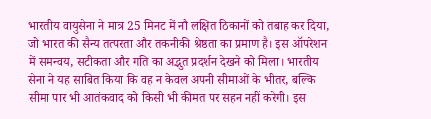भारतीय वायुसेना ने मात्र 25 मिनट में नौ लक्षित ठिकानों को तबाह कर दिया, जो भारत की सैन्य तत्परता और तकनीकी श्रेष्ठता का प्रमाण है। इस ऑपरेशन में समन्वय, सटीकता और गति का अद्भुत प्रदर्शन देखने को मिला। भारतीय सेना ने यह साबित किया कि वह न केवल अपनी सीमाओं के भीतर, बल्कि सीमा पार भी आतंकवाद को किसी भी कीमत पर सहन नहीं करेगी। इस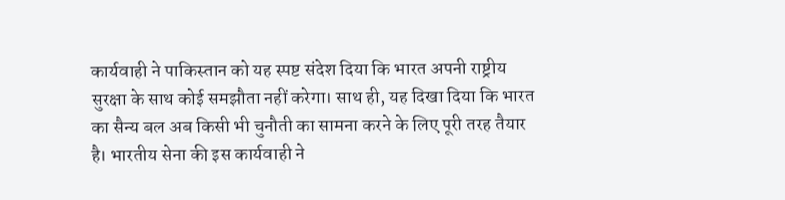कार्यवाही ने पाकिस्तान को यह स्पष्ट संदेश दिया कि भारत अपनी राष्ट्रीय सुरक्षा के साथ कोई समझौता नहीं करेगा। साथ ही, यह दिखा दिया कि भारत का सैन्य बल अब किसी भी चुनौती का सामना करने के लिए पूरी तरह तैयार है। भारतीय सेना की इस कार्यवाही ने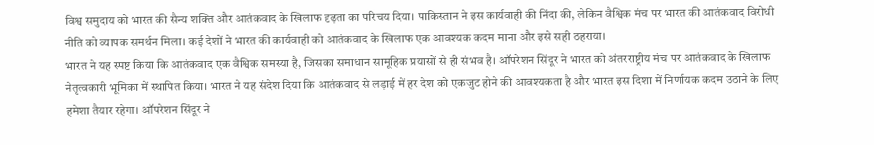विश्व समुदाय को भारत की सैन्य शक्ति और आतंकवाद के खिलाफ दृढ़ता का परिचय दिया। पाकिस्तान ने इस कार्यवाही की निंदा की, लेकिन वैश्विक मंच पर भारत की आतंकवाद विरोधी नीति को व्यापक समर्थन मिला। कई देशों ने भारत की कार्यवाही को आतंकवाद के खिलाफ एक आवश्यक कदम माना और इसे सही ठहराया।
भारत ने यह स्पष्ट किया कि आतंकवाद एक वैश्विक समस्या है, जिसका समाधान सामूहिक प्रयासों से ही संभव है। ऑपरेशन सिंदूर ने भारत को अंतरराष्ट्रीय मंच पर आतंकवाद के खिलाफ नेतृत्वकारी भूमिका में स्थापित किया। भारत ने यह संदेश दिया कि आतंकवाद से लड़ाई में हर देश को एकजुट होने की आवश्यकता है और भारत इस दिशा में निर्णायक कदम उठाने के लिए हमेशा तैयार रहेगा। ऑपरेशन सिंदूर ने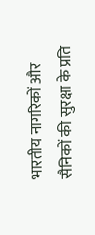भारतीय नागरिकों और सैनिकों की सुरक्षा के प्रति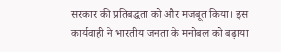सरकार की प्रतिबद्धता को और मजबूत किया। इस कार्यवाही ने भारतीय जनता के मनोबल को बढ़ाया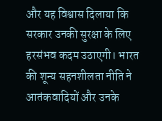और यह विश्वास दिलाया कि सरकार उनकी सुरक्षा के लिए हरसंभव कदम उठाएगी। भारत की शून्य सहनशीलता नीति ने आतंकवादियों और उनके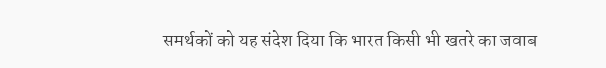समर्थकों को यह संदेश दिया कि भारत किसी भी खतरे का जवाब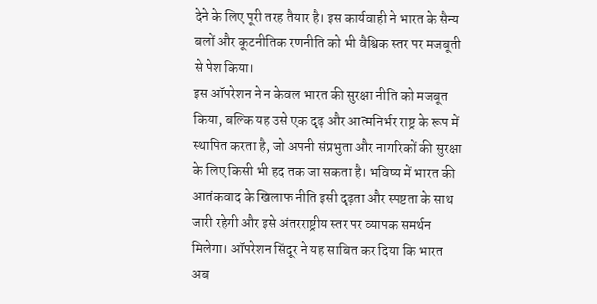देने के लिए पूरी तरह तैयार है। इस कार्यवाही ने भारत के सैन्य बलों और कूटनीतिक रणनीति को भी वैश्विक स्तर पर मजबूती से पेश किया।
इस ऑपरेशन ने न केवल भारत की सुरक्षा नीति को मजबूत किया, बल्कि यह उसे एक दृढ़ और आत्मनिर्भर राष्ट्र के रूप में स्थापित करता है, जो अपनी संप्रभुता और नागरिकों की सुरक्षा के लिए किसी भी हद तक जा सकता है। भविष्य में भारत की आतंकवाद के खिलाफ नीति इसी दृढ़ता और स्पष्टता के साथ जारी रहेगी और इसे अंतरराष्ट्रीय स्तर पर व्यापक समर्थन मिलेगा। ऑपरेशन सिंदूर ने यह साबित कर दिया कि भारत अब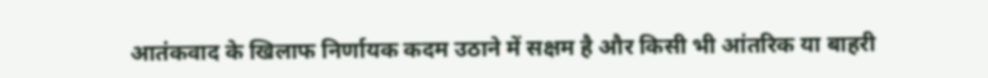आतंकवाद के खिलाफ निर्णायक कदम उठाने में सक्षम है और किसी भी आंतरिक या बाहरी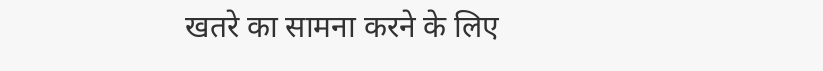खतरे का सामना करने के लिए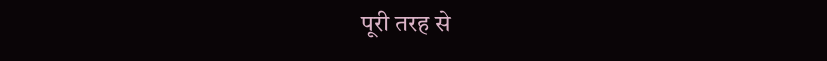पूरी तरह से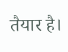तैयार है।